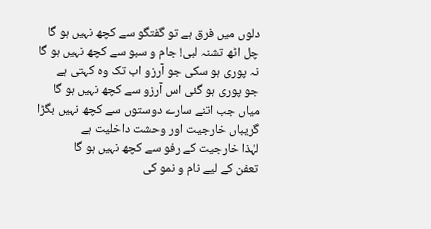دلوں میں فرق ہے تو گفتگو سے کچھ نہیں ہو گا
چل اٹھ تشنہ لبی! جام و سبو سے کچھ نہیں ہو گا
نہ پوری ہو سکی جو آرزو اب تک وہ کہتی ہے
جو پوری ہو گئی اس آرزو سے کچھ نہیں ہو گا
میاں جب اتنے سارے دوستوں سے کچھ نہیں بگڑا
گریباں خارجیت اور وحشت داخلیت ہے
لہٰذا خارجیت کے رفو سے کچھ نہیں ہو گا
تعفن کے لیے نام و نمو کی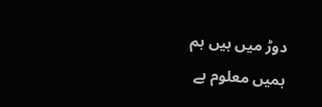دوڑ میں ہیں ہم
ہمیں معلوم ہے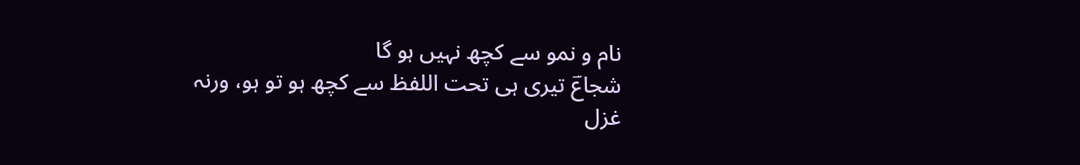نام و نمو سے کچھ نہیں ہو گا
شجاعؔ تیری ہی تحت اللفظ سے کچھ ہو تو ہو، ورنہ
غزل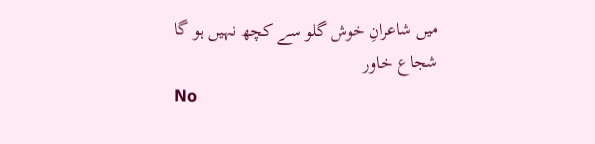میں شاعرانِ خوش گلو سے کچھ نہیں ہو گا
شجاع خاور
No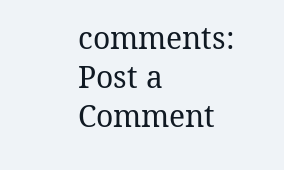comments:
Post a Comment